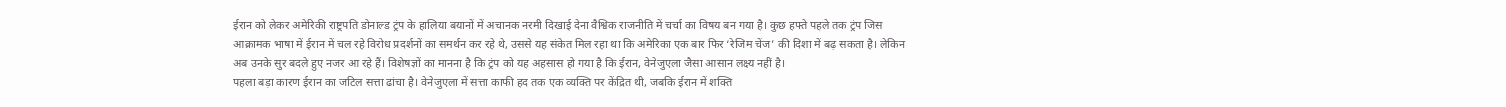ईरान को लेकर अमेरिकी राष्ट्रपति डोनाल्ड ट्रंप के हालिया बयानों में अचानक नरमी दिखाई देना वैश्विक राजनीति में चर्चा का विषय बन गया है। कुछ हफ्ते पहले तक ट्रंप जिस आक्रामक भाषा में ईरान में चल रहे विरोध प्रदर्शनों का समर्थन कर रहे थे, उससे यह संकेत मिल रहा था कि अमेरिका एक बार फिर ‘रेजिम चेंज’ की दिशा में बढ़ सकता है। लेकिन अब उनके सुर बदले हुए नजर आ रहे हैं। विशेषज्ञों का मानना है कि ट्रंप को यह अहसास हो गया है कि ईरान, वेनेजुएला जैसा आसान लक्ष्य नहीं है।
पहला बड़ा कारण ईरान का जटिल सत्ता ढांचा है। वेनेजुएला में सत्ता काफी हद तक एक व्यक्ति पर केंद्रित थी, जबकि ईरान में शक्ति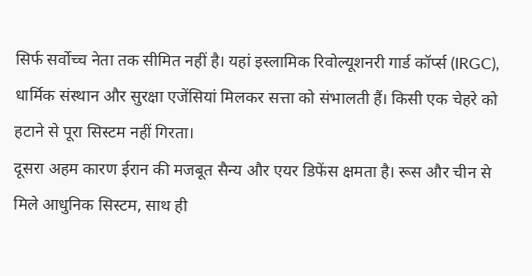सिर्फ सर्वोच्च नेता तक सीमित नहीं है। यहां इस्लामिक रिवोल्यूशनरी गार्ड कॉर्प्स (IRGC), धार्मिक संस्थान और सुरक्षा एजेंसियां मिलकर सत्ता को संभालती हैं। किसी एक चेहरे को हटाने से पूरा सिस्टम नहीं गिरता।
दूसरा अहम कारण ईरान की मजबूत सैन्य और एयर डिफेंस क्षमता है। रूस और चीन से मिले आधुनिक सिस्टम, साथ ही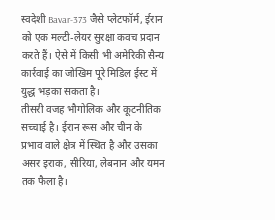स्वदेशी Bavar-373 जैसे प्लेटफॉर्म, ईरान को एक मल्टी-लेयर सुरक्षा कवच प्रदान करते हैं। ऐसे में किसी भी अमेरिकी सैन्य कार्रवाई का जोखिम पूरे मिडिल ईस्ट में युद्ध भड़का सकता है।
तीसरी वजह भौगोलिक और कूटनीतिक सच्चाई है। ईरान रूस और चीन के प्रभाव वाले क्षेत्र में स्थित है और उसका असर इराक, सीरिया, लेबनान और यमन तक फैला है।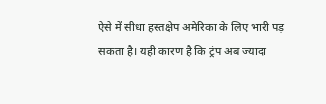ऐसे में सीधा हस्तक्षेप अमेरिका के लिए भारी पड़ सकता है। यही कारण है कि ट्रंप अब ज्यादा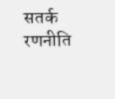सतर्क रणनीति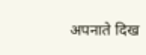अपनाते दिख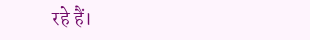रहे हैं।